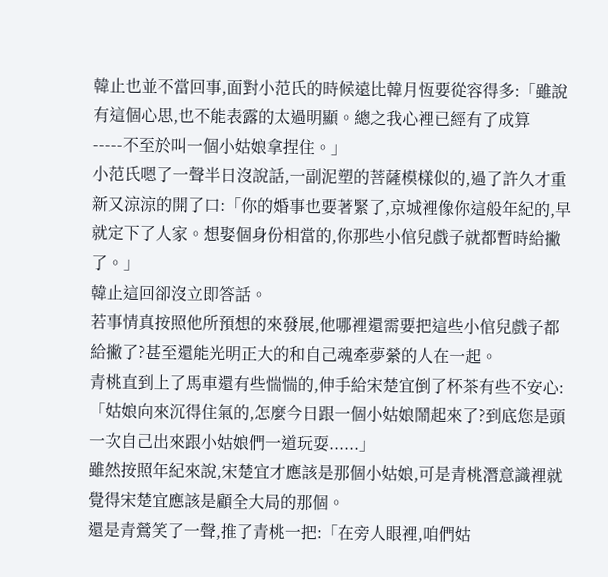韓止也並不當回事,面對小范氏的時候遠比韓月恆要從容得多:「雖說有這個心思,也不能表露的太過明顯。總之我心裡已經有了成算-----不至於叫一個小姑娘拿捏住。」
小范氏嗯了一聲半日沒說話,一副泥塑的菩薩模樣似的,過了許久才重新又涼涼的開了口:「你的婚事也要著緊了,京城裡像你這般年紀的,早就定下了人家。想娶個身份相當的,你那些小倌兒戲子就都暫時給撇了。」
韓止這回卻沒立即答話。
若事情真按照他所預想的來發展,他哪裡還需要把這些小倌兒戲子都給撇了?甚至還能光明正大的和自己魂牽夢縈的人在一起。
青桃直到上了馬車還有些惴惴的,伸手給宋楚宜倒了杯茶有些不安心:「姑娘向來沉得住氣的,怎麼今日跟一個小姑娘鬧起來了?到底您是頭一次自己出來跟小姑娘們一道玩耍......」
雖然按照年紀來說,宋楚宜才應該是那個小姑娘,可是青桃潛意識裡就覺得宋楚宜應該是顧全大局的那個。
還是青鶯笑了一聲,推了青桃一把:「在旁人眼裡,咱們姑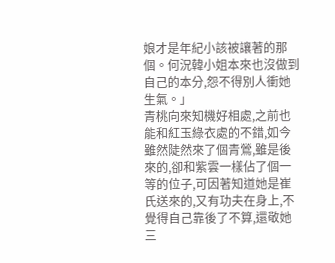娘才是年紀小該被讓著的那個。何況韓小姐本來也沒做到自己的本分,怨不得別人衝她生氣。」
青桃向來知機好相處,之前也能和紅玉綠衣處的不錯,如今雖然陡然來了個青鶯,雖是後來的,卻和紫雲一樣佔了個一等的位子,可因著知道她是崔氏送來的,又有功夫在身上,不覺得自己靠後了不算,還敬她三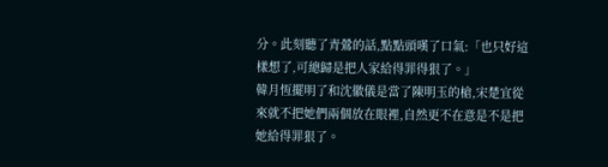分。此刻聽了青鶯的話,點點頭嘆了口氣:「也只好這樣想了,可總歸是把人家給得罪得狠了。」
韓月恆擺明了和沈徽儀是當了陳明玉的槍,宋楚宜從來就不把她們兩個放在眼裡,自然更不在意是不是把她給得罪狠了。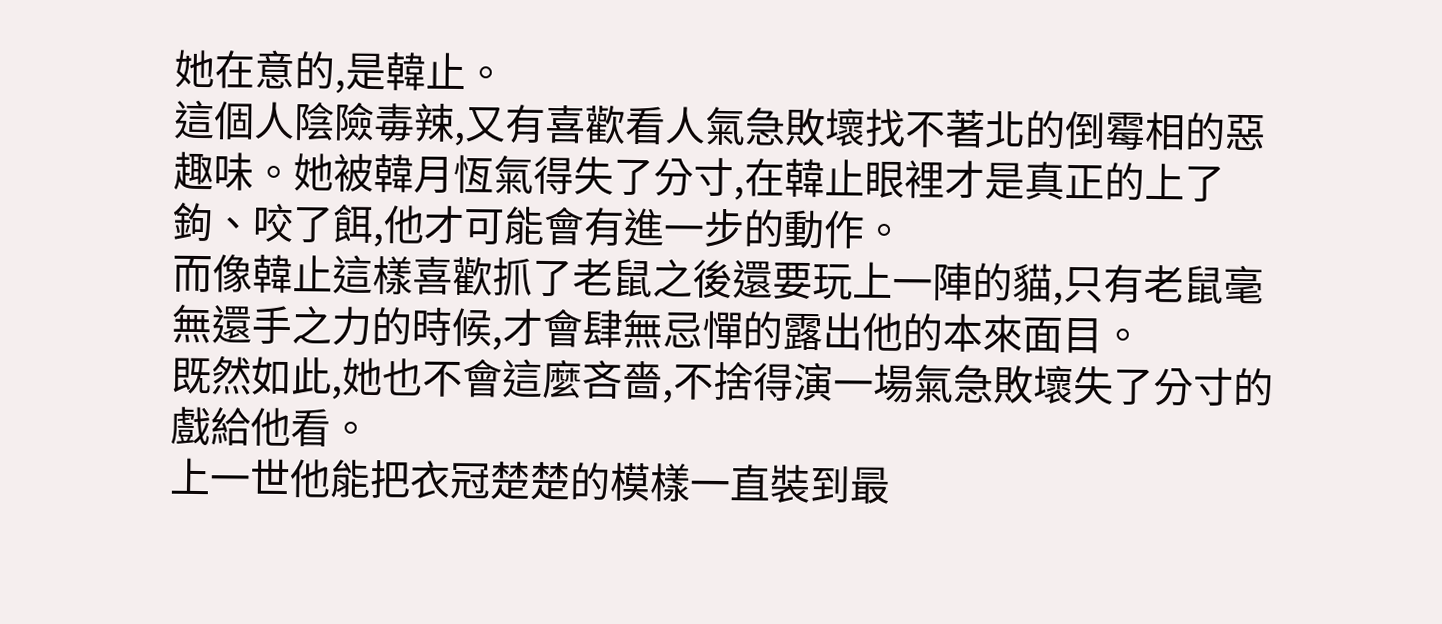她在意的,是韓止。
這個人陰險毒辣,又有喜歡看人氣急敗壞找不著北的倒霉相的惡趣味。她被韓月恆氣得失了分寸,在韓止眼裡才是真正的上了鉤、咬了餌,他才可能會有進一步的動作。
而像韓止這樣喜歡抓了老鼠之後還要玩上一陣的貓,只有老鼠毫無還手之力的時候,才會肆無忌憚的露出他的本來面目。
既然如此,她也不會這麼吝嗇,不捨得演一場氣急敗壞失了分寸的戲給他看。
上一世他能把衣冠楚楚的模樣一直裝到最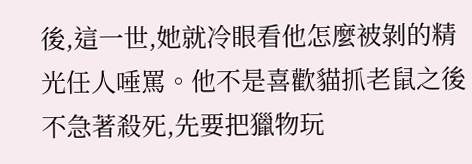後,這一世,她就冷眼看他怎麼被剝的精光任人唾罵。他不是喜歡貓抓老鼠之後不急著殺死,先要把獵物玩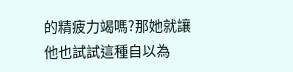的精疲力竭嗎?那她就讓他也試試這種自以為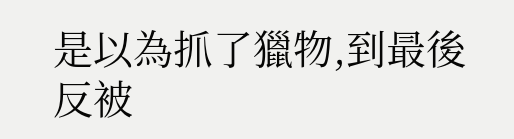是以為抓了獵物,到最後反被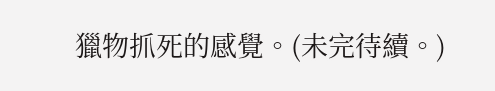獵物抓死的感覺。(未完待續。)